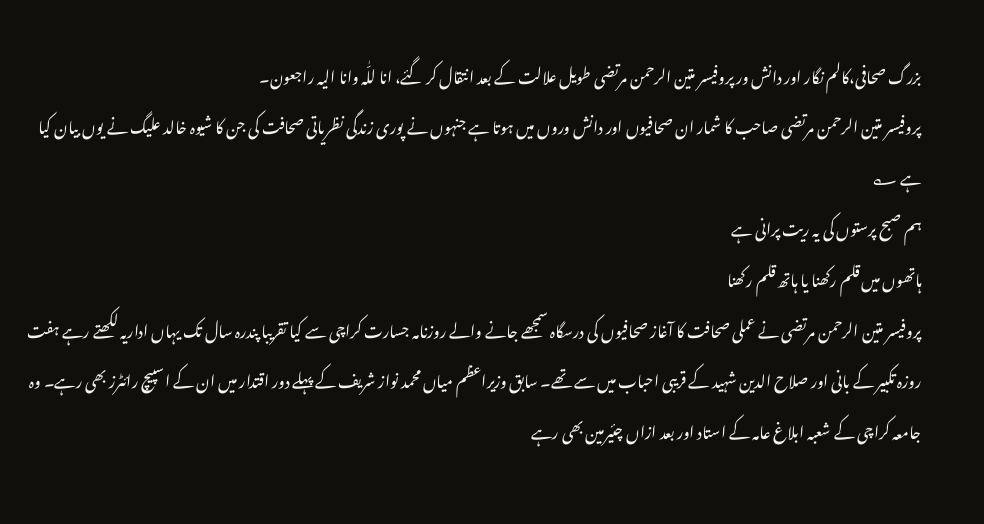بزرگ صحافی،کالم نگار اور دانش ور پروفیسر متین الرحمن مرتضی طویل علالت کے بعد انتقال کر گئے، انا للّٰہ وانا الیہ راجعون۔
پروفیسر متین الرحمن مرتضی صاحب کا شمار ان صحافیوں اور دانش وروں میں ہوتا ہے جنہوں نے پوری زندگی نظریاتی صحافت کی جن کا شیوہ خالد علیگ نے یوں بیان کیا ہے ؎
ہم صبح پرستوں کی یہ ریت پرانی ہے
ہاتھوں میں قلم رکھنا یا ہاتھ قلم رکھنا
پروفیسر متین الرحمن مرتضی نے عملی صحافت کا آغاز صحافیوں کی درسگاہ سمجھے جانے والے روزنامہ جسارت کراچی سے کیا تقریبا پندرہ سال تک یہاں اداریہ لکھتے رہے ہفت روزہ تکبیر کے بانی اور صلاح الدین شہید کے قریبی احباب میں سے تھے۔ سابق وزیراعظم میاں محمد نواز شریف کے پہلے دور اقتدار میں ان کے اسپیچ رائٹرز بھی رہے۔ وہ جامعہ کراچی کے شعبہ ابلاغ عامہ کے استاد اور بعد ازاں چئیرمین بھی رہے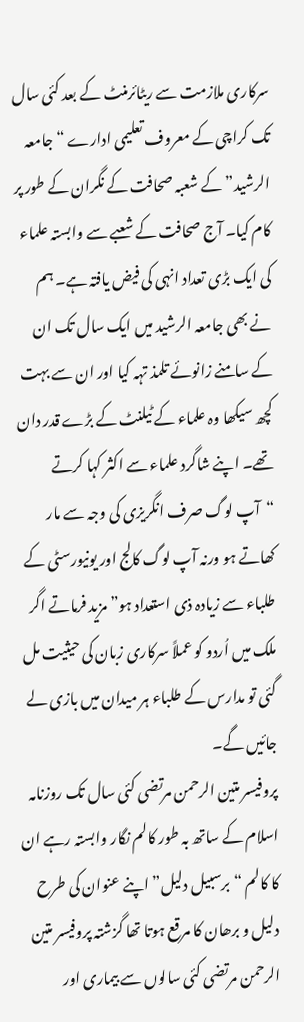سرکاری ملازمت سے ریٹائرمنٹ کے بعد کئی سال تک کراچی کے معروف تعلیمی ادارے “جامعہ الرشید” کے شعبہ صحافت کے نگران کے طور پر کام کیا۔ آج صحافت کے شعبے سے وابستہ علماء کی ایک بڑی تعداد انہی کی فیض یافتہ ہے۔ ہم نے بھی جامعہ الرشید میں ایک سال تک ان کے سامنے زانوئے تلمذ تہہ کیا اور ان سے بہت کچھ سیکھا وہ علماء کے ٹیلنٹ کے بڑے قدر دان تھے۔ اپنے شاگرد علماء سے اکثر کہا کرتے “آپ لوگ صرف انگریزی کی وجہ سے مار کھاتے ہو ورنہ آپ لوگ کالج اور یونیورسٹی کے طلباء سے زیادہ ذی استعداد ہو” مزید فرماتے اگر ملک میں اُردو کو عملاً سرکاری زبان کی حیثیت مل گئی تو مدارس کے طلباء ہر میدان میں بازی لے جائیں گے۔
پروفیسر متین الرحمن مرتضی کئی سال تک روزنامہ اسلام کے ساتھ بہ طور کالم نگار وابستہ رہے ان کا کالم “برسبیل دلیل” اپنے عنوان کی طرح دلیل و برھان کا مرقع ہوتا تھا گزشتہ پروفیسر متین الرحمن مرتضی کئی سالوں سے بیماری اور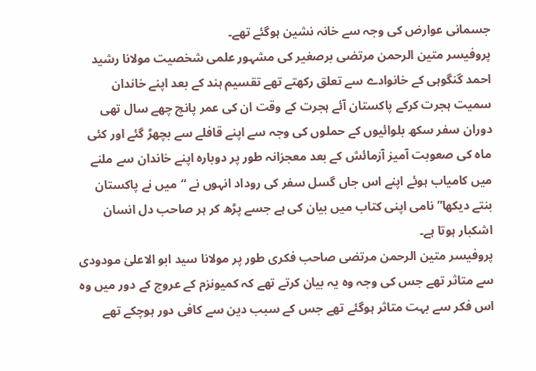جسمانی عوارض کی وجہ سے خانہ نشین ہوگئے تھے۔
پروفیسر متین الرحمن مرتضی برصغیر کی مشہور علمی شخصیت مولانا رشید احمد گنگوہی کے خانوادے سے تعلق رکھتے تھے تقسیم ہند کے بعد اپنے خاندان سمیت ہجرت کرکے پاکستان آئے ہجرت کے وقت ان کی عمر پانچ چھے سال تھی دوران سفر سکھ بلوائیوں کے حملوں کی وجہ سے اپنے قافلے سے بچھڑ گئے اور کئی ماہ کی صعوبت آمیز آزمائش کے بعد معجزانہ طور پر دوبارہ اپنے خاندان سے ملنے میں کامیاب ہوئے اپنے اس جاں گسل سفر کی روداد انہوں نے “میں نے پاکستان بنتے دیکھا” نامی اپنی کتاب میں بیان کی ہے جسے پڑھ کر ہر صاحب دل انسان اشکبار ہوتا ہے۔
پروفیسر متین الرحمن مرتضی صاحب فکری طور پر مولانا سید ابو الاعلیٰ مودودی سے متاثر تھے جس کی وجہ وہ یہ بیان کرتے تھے کہ کمیونزم کے عروج کے دور میں وہ اس فکر سے بہت متاثر ہوگئے تھے جس کے سبب دین سے کافی دور ہوچکے تھے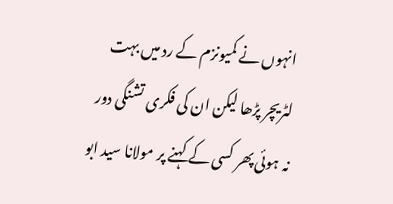انہوں نے کمیونزم کے رد میں بہت لٹریچر پڑھا لیکن ان کی فکری تشنگی دور نہ ہوئی پھر کسی کے کہنے پر مولانا سید ابو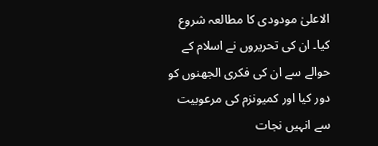الاعلیٰ مودودی کا مطالعہ شروع کیا۔ ان کی تحریروں نے اسلام کے حوالے سے ان کی فکری الجھنوں کو دور کیا اور کمیونزم کی مرعوبیت سے انہیں نجات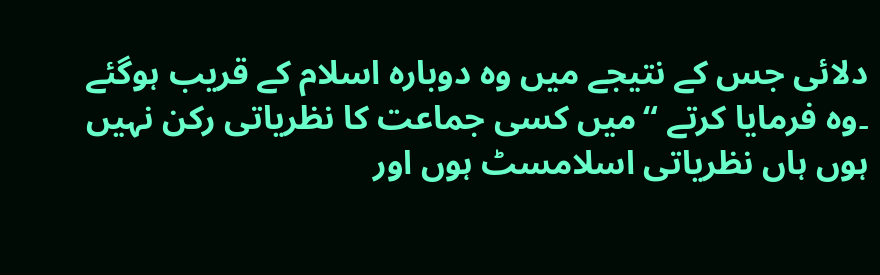دلائی جس کے نتیجے میں وہ دوبارہ اسلام کے قریب ہوگئے ۔وہ فرمایا کرتے “میں کسی جماعت کا نظریاتی رکن نہیں ہوں ہاں نظریاتی اسلامسٹ ہوں اور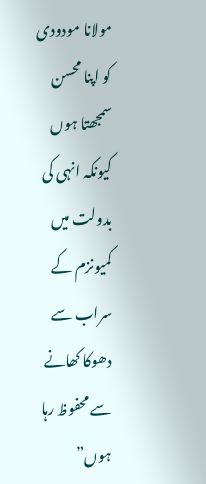مولانا مودودی کو اپنا محسن سمجھتا ہوں کیونکہ انہی کی بدولت میں کمیونزم کے سراب سے دھوکا کھانے سے محفوظ رہا ہوں”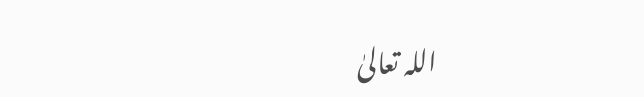اللہ تعالیٰ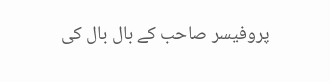پروفیسر صاحب کے بال بال کی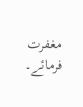مغفرت فرمائے۔